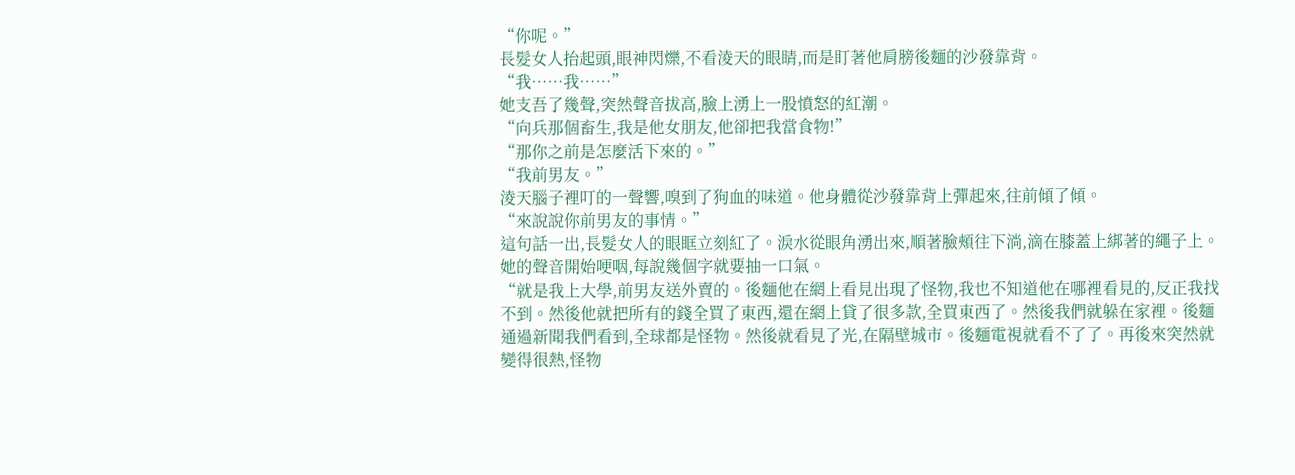“你呢。”
長髮女人抬起頭,眼神閃爍,不看淩天的眼睛,而是盯著他肩膀後麵的沙發靠背。
“我……我……”
她支吾了幾聲,突然聲音拔高,臉上湧上一股憤怒的紅潮。
“向兵那個畜生,我是他女朋友,他卻把我當食物!”
“那你之前是怎麼活下來的。”
“我前男友。”
淩天腦子裡叮的一聲響,嗅到了狗血的味道。他身體從沙發靠背上彈起來,往前傾了傾。
“來說說你前男友的事情。”
這句話一出,長髮女人的眼眶立刻紅了。淚水從眼角湧出來,順著臉頰往下淌,滴在膝蓋上綁著的繩子上。她的聲音開始哽咽,每說幾個字就要抽一口氣。
“就是我上大學,前男友送外賣的。後麵他在網上看見出現了怪物,我也不知道他在哪裡看見的,反正我找不到。然後他就把所有的錢全買了東西,還在網上貸了很多款,全買東西了。然後我們就躲在家裡。後麵通過新聞我們看到,全球都是怪物。然後就看見了光,在隔壁城市。後麵電視就看不了了。再後來突然就變得很熱,怪物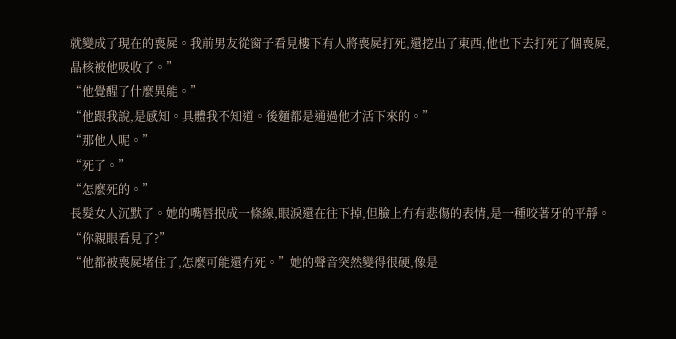就變成了現在的喪屍。我前男友從窗子看見樓下有人將喪屍打死,還挖出了東西,他也下去打死了個喪屍,晶核被他吸收了。”
“他覺醒了什麼異能。”
“他跟我說,是感知。具體我不知道。後麵都是通過他才活下來的。”
“那他人呢。”
“死了。”
“怎麼死的。”
長髮女人沉默了。她的嘴唇抿成一條線,眼淚還在往下掉,但臉上冇有悲傷的表情,是一種咬著牙的平靜。
“你親眼看見了?”
“他都被喪屍堵住了,怎麼可能還冇死。”她的聲音突然變得很硬,像是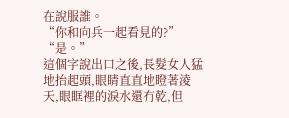在說服誰。
“你和向兵一起看見的?”
“是。”
這個字說出口之後,長髮女人猛地抬起頭,眼睛直直地瞪著淩天,眼眶裡的淚水還冇乾,但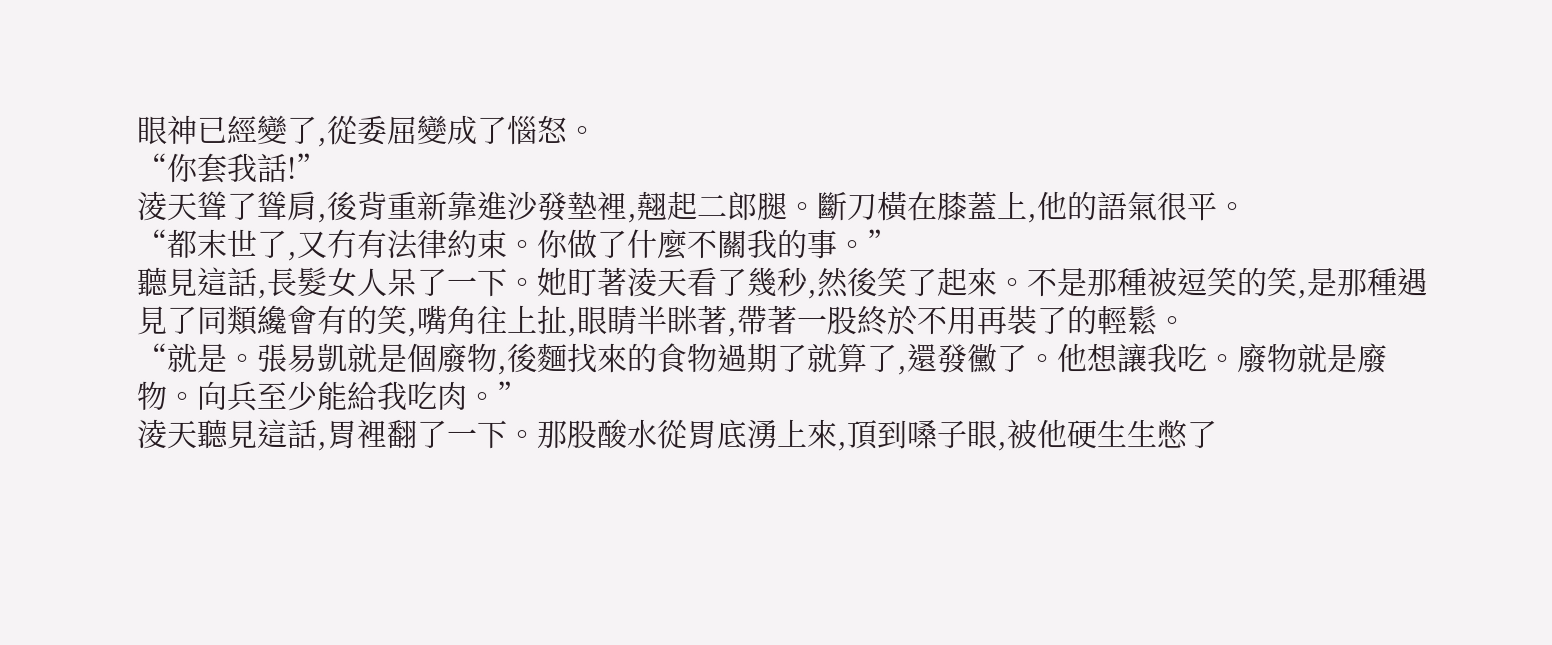眼神已經變了,從委屈變成了惱怒。
“你套我話!”
淩天聳了聳肩,後背重新靠進沙發墊裡,翹起二郎腿。斷刀橫在膝蓋上,他的語氣很平。
“都末世了,又冇有法律約束。你做了什麼不關我的事。”
聽見這話,長髮女人呆了一下。她盯著淩天看了幾秒,然後笑了起來。不是那種被逗笑的笑,是那種遇見了同類纔會有的笑,嘴角往上扯,眼睛半眯著,帶著一股終於不用再裝了的輕鬆。
“就是。張易凱就是個廢物,後麵找來的食物過期了就算了,還發黴了。他想讓我吃。廢物就是廢物。向兵至少能給我吃肉。”
淩天聽見這話,胃裡翻了一下。那股酸水從胃底湧上來,頂到嗓子眼,被他硬生生憋了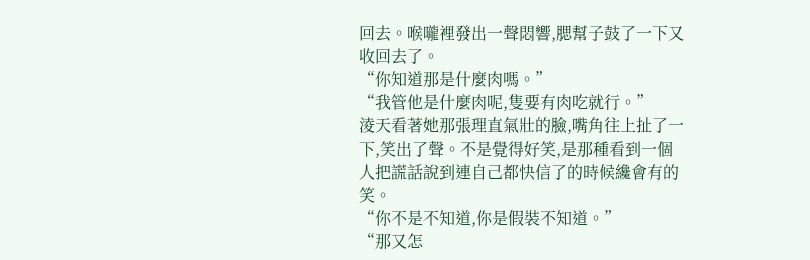回去。喉嚨裡發出一聲悶響,腮幫子鼓了一下又收回去了。
“你知道那是什麼肉嗎。”
“我管他是什麼肉呢,隻要有肉吃就行。”
淩天看著她那張理直氣壯的臉,嘴角往上扯了一下,笑出了聲。不是覺得好笑,是那種看到一個人把謊話說到連自己都快信了的時候纔會有的笑。
“你不是不知道,你是假裝不知道。”
“那又怎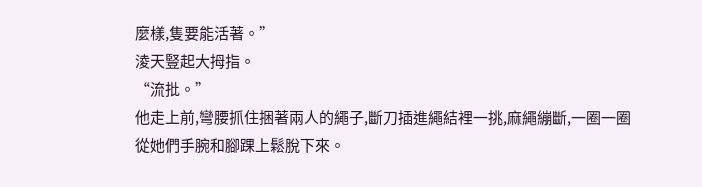麼樣,隻要能活著。”
淩天豎起大拇指。
“流批。”
他走上前,彎腰抓住捆著兩人的繩子,斷刀插進繩結裡一挑,麻繩繃斷,一圈一圈從她們手腕和腳踝上鬆脫下來。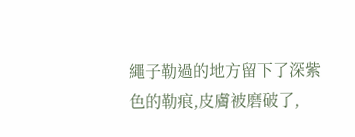繩子勒過的地方留下了深紫色的勒痕,皮膚被磨破了,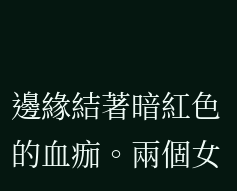邊緣結著暗紅色的血痂。兩個女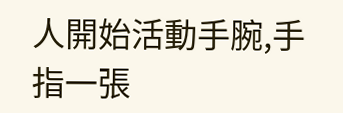人開始活動手腕,手指一張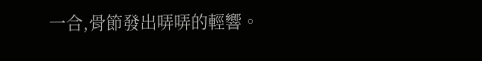一合,骨節發出哢哢的輕響。